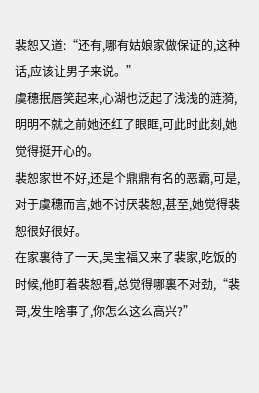裴恕又道:“还有,哪有姑娘家做保证的,这种话,应该让男子来说。”
虞穗抿唇笑起来,心湖也泛起了浅浅的涟漪,明明不就之前她还红了眼眶,可此时此刻,她觉得挺开心的。
裴恕家世不好,还是个鼎鼎有名的恶霸,可是,对于虞穗而言,她不讨厌裴恕,甚至,她觉得裴恕很好很好。
在家裏待了一天,吴宝福又来了裴家,吃饭的时候,他盯着裴恕看,总觉得哪裏不对劲,“裴哥,发生啥事了,你怎么这么高兴?”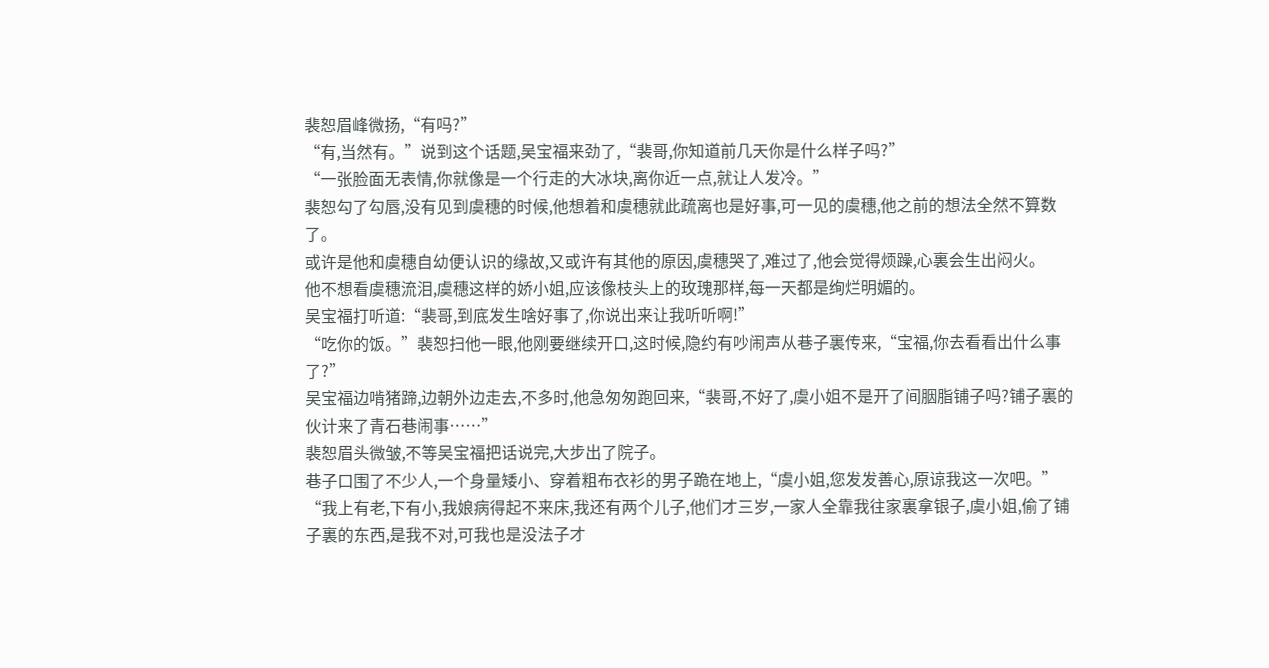裴恕眉峰微扬,“有吗?”
“有,当然有。”说到这个话题,吴宝福来劲了,“裴哥,你知道前几天你是什么样子吗?”
“一张脸面无表情,你就像是一个行走的大冰块,离你近一点,就让人发冷。”
裴恕勾了勾唇,没有见到虞穗的时候,他想着和虞穗就此疏离也是好事,可一见的虞穗,他之前的想法全然不算数了。
或许是他和虞穗自幼便认识的缘故,又或许有其他的原因,虞穗哭了,难过了,他会觉得烦躁,心裏会生出闷火。
他不想看虞穗流泪,虞穗这样的娇小姐,应该像枝头上的玫瑰那样,每一天都是绚烂明媚的。
吴宝福打听道:“裴哥,到底发生啥好事了,你说出来让我听听啊!”
“吃你的饭。”裴恕扫他一眼,他刚要继续开口,这时候,隐约有吵闹声从巷子裏传来,“宝福,你去看看出什么事了?”
吴宝福边啃猪蹄,边朝外边走去,不多时,他急匆匆跑回来,“裴哥,不好了,虞小姐不是开了间胭脂铺子吗?铺子裏的伙计来了青石巷闹事……”
裴恕眉头微皱,不等吴宝福把话说完,大步出了院子。
巷子口围了不少人,一个身量矮小、穿着粗布衣衫的男子跪在地上,“虞小姐,您发发善心,原谅我这一次吧。”
“我上有老,下有小,我娘病得起不来床,我还有两个儿子,他们才三岁,一家人全靠我往家裏拿银子,虞小姐,偷了铺子裏的东西,是我不对,可我也是没法子才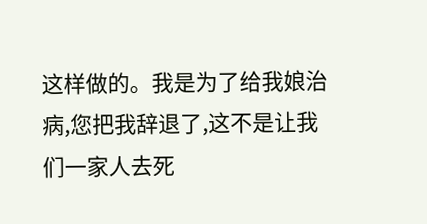这样做的。我是为了给我娘治病,您把我辞退了,这不是让我们一家人去死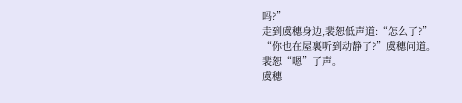吗?”
走到虞穗身边,裴恕低声道:“怎么了?”
“你也在屋裏听到动静了?”虞穗问道。
裴恕“嗯”了声。
虞穗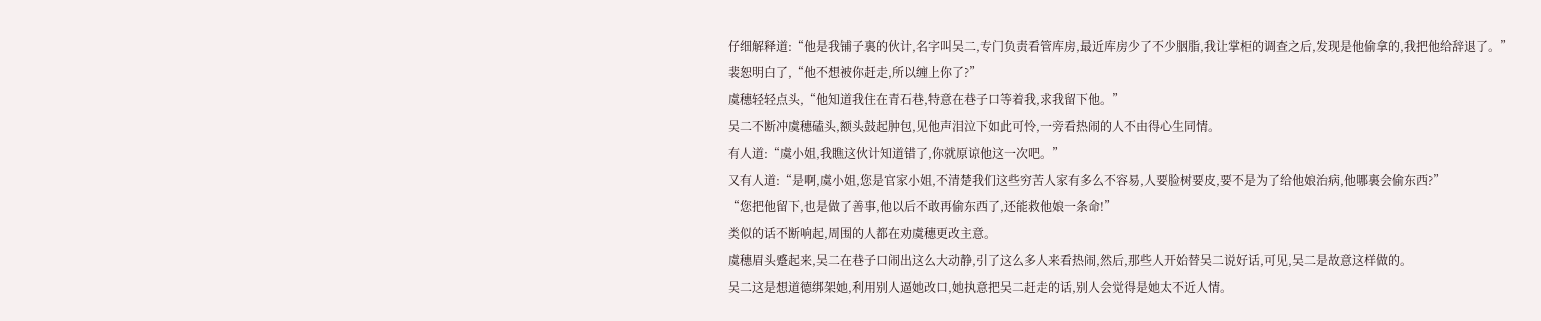仔细解释道:“他是我铺子裏的伙计,名字叫吴二,专门负责看管库房,最近库房少了不少胭脂,我让掌柜的调查之后,发现是他偷拿的,我把他给辞退了。”
裴恕明白了,“他不想被你赶走,所以缠上你了?”
虞穗轻轻点头,“他知道我住在青石巷,特意在巷子口等着我,求我留下他。”
吴二不断冲虞穗磕头,额头鼓起肿包,见他声泪泣下如此可怜,一旁看热闹的人不由得心生同情。
有人道:“虞小姐,我瞧这伙计知道错了,你就原谅他这一次吧。”
又有人道:“是啊,虞小姐,您是官家小姐,不清楚我们这些穷苦人家有多么不容易,人要脸树要皮,要不是为了给他娘治病,他哪裏会偷东西?”
“您把他留下,也是做了善事,他以后不敢再偷东西了,还能救他娘一条命!”
类似的话不断响起,周围的人都在劝虞穗更改主意。
虞穗眉头蹙起来,吴二在巷子口闹出这么大动静,引了这么多人来看热闹,然后,那些人开始替吴二说好话,可见,吴二是故意这样做的。
吴二这是想道德绑架她,利用别人逼她改口,她执意把吴二赶走的话,别人会觉得是她太不近人情。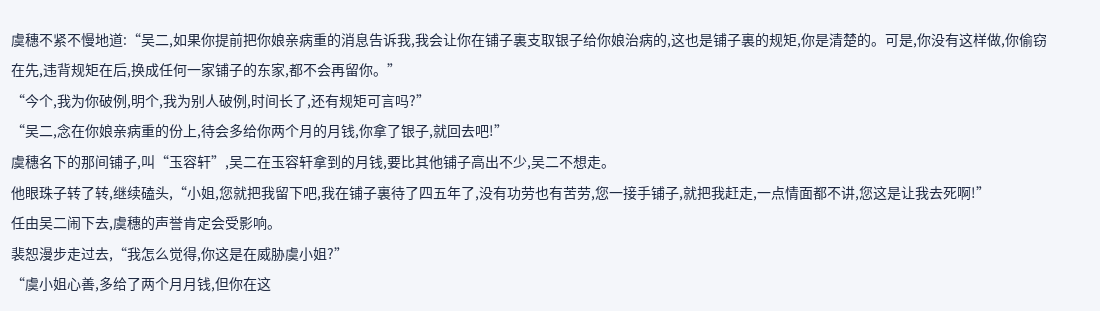虞穗不紧不慢地道:“吴二,如果你提前把你娘亲病重的消息告诉我,我会让你在铺子裏支取银子给你娘治病的,这也是铺子裏的规矩,你是清楚的。可是,你没有这样做,你偷窃在先,违背规矩在后,换成任何一家铺子的东家,都不会再留你。”
“今个,我为你破例,明个,我为别人破例,时间长了,还有规矩可言吗?”
“吴二,念在你娘亲病重的份上,待会多给你两个月的月钱,你拿了银子,就回去吧!”
虞穗名下的那间铺子,叫“玉容轩”,吴二在玉容轩拿到的月钱,要比其他铺子高出不少,吴二不想走。
他眼珠子转了转,继续磕头,“小姐,您就把我留下吧,我在铺子裏待了四五年了,没有功劳也有苦劳,您一接手铺子,就把我赶走,一点情面都不讲,您这是让我去死啊!”
任由吴二闹下去,虞穗的声誉肯定会受影响。
裴恕漫步走过去,“我怎么觉得,你这是在威胁虞小姐?”
“虞小姐心善,多给了两个月月钱,但你在这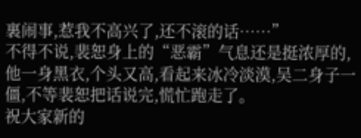裏闹事,惹我不高兴了,还不滚的话……”
不得不说,裴恕身上的“恶霸”气息还是挺浓厚的,他一身黑衣,个头又高,看起来冰冷淡漠,吴二身子一僵,不等裴恕把话说完,慌忙跑走了。
祝大家新的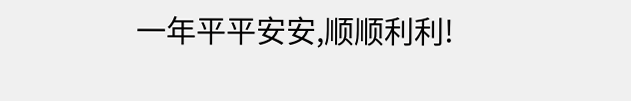一年平平安安,顺顺利利!